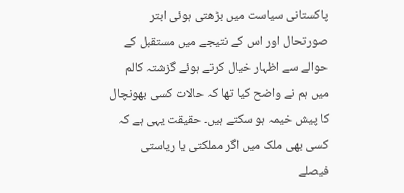پاکستانی سیاست میں بڑھتی ہوئی ابتر صورتحال اور اس کے نتیجے میں مستقبل کے حوالے سے اظہار خیال کرتے ہوئے گزشتہ کالم میں ہم نے واضح کیا تھا کہ حالات کسی بھونچال کا پیش خیمہ ہو سکتے ہیں۔ حقیقت یہی ہے کہ کسی بھی ملک میں اگر مملکتی یا ریاستی فیصلے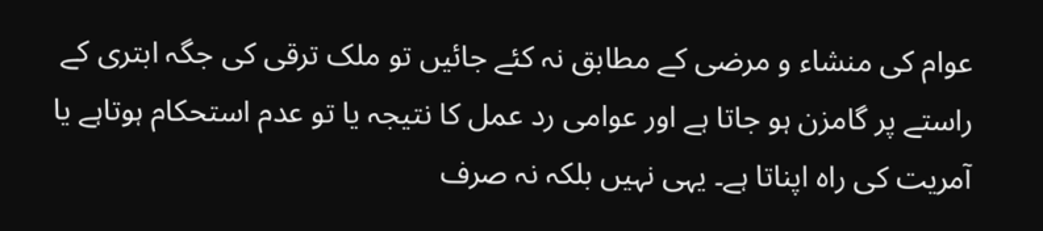عوام کی منشاء و مرضی کے مطابق نہ کئے جائیں تو ملک ترقی کی جگہ ابتری کے راستے پر گامزن ہو جاتا ہے اور عوامی رد عمل کا نتیجہ یا تو عدم استحکام ہوتاہے یا آمریت کی راہ اپناتا ہے۔ یہی نہیں بلکہ نہ صرف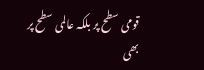قومی سطح پر بلکہ عالمی سطح پر بھی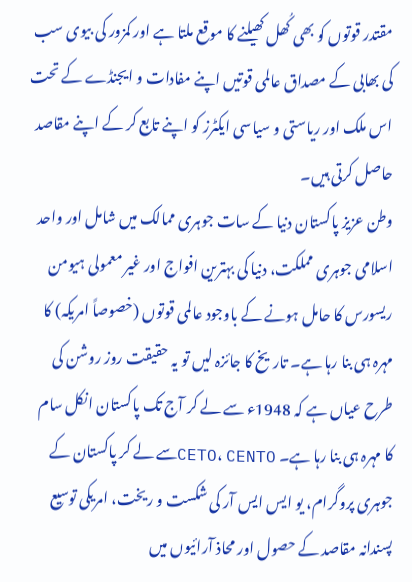مقتدر قوتوں کو بھی کُھل کھیلنے کا موقع ملتا ہے اور کمزور کی بیوی سب کی بھابی کے مصداق عالمی قوتیں اپنے مفادات و ایجنڈے کے تحت اس ملک اور ریاستی و سیاسی ایکٹرز کو اپنے تابع کر کے اپنے مقاصد حاصل کرتی ہیں۔
وطن عزیز پاکستان دنیا کے سات جوہری ممالک میں شامل اور واحد اسلامی جوہری مملکت، دنیا کی بہترین افواج اور غیر معمولی ہیومن ریسورس کا حامل ہونے کے باوجود عالمی قوتوں (خصوصاً امریکہ) کا مہرہ ہی بنا رہا ہے۔ تاریخ کا جائزہ لیں تو یہ حقیقت روز روشن کی طرح عیاں ہے کہ 1948ء سے لے کر آج تک پاکستان انکل سام کا مہرہ ہی بنا رہا ہے۔ CETO، CENTOسے لے کر پاکستان کے جوہری پروگرام، یو ایس ایس آر کی شکست و ریخت، امریکی توسیع پسندانہ مقاصد کے حصول اور محاذ آرائیوں میں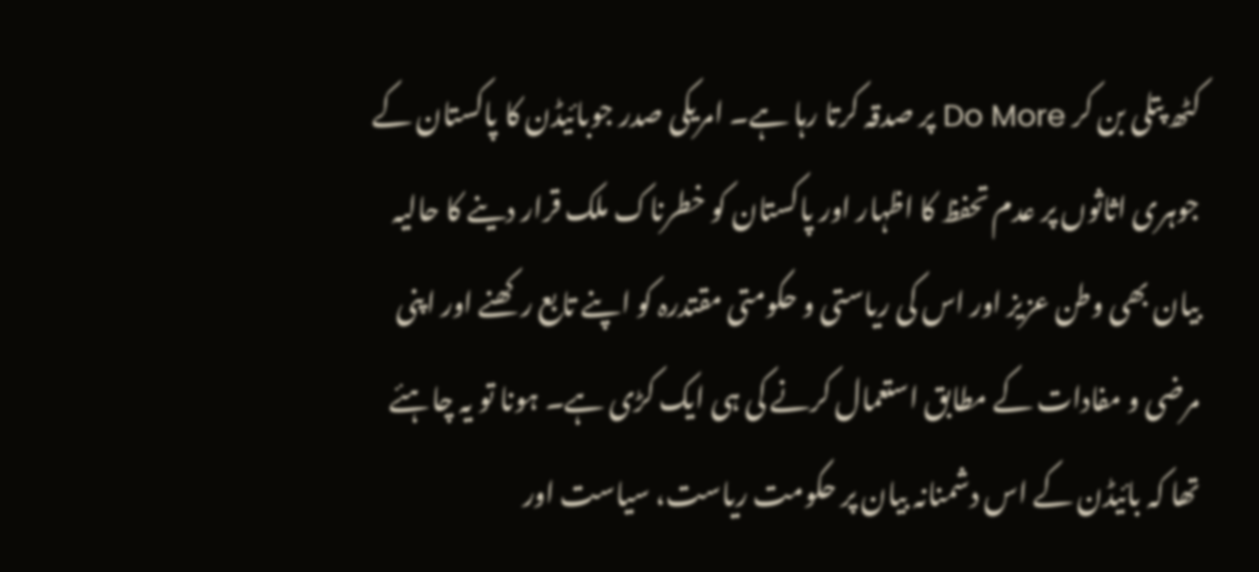کٹھ پتلی بن کر Do More پر صدقہ کرتا رہا ہے۔ امریکی صدر جوبائیڈن کا پاکستان کے جوہری اثاثوں پر عدم تحفظ کا اظہار اور پاکستان کو خطرناک ملک قرار دینے کا حالیہ بیان بھی وطن عزیز اور اس کی ریاستی و حکومتی مقتدرہ کو اپنے تابع رکھنے اور اپنی مرضی و مفادات کے مطابق استعمال کرنے کی ہی ایک کڑی ہے۔ ہونا تو یہ چاہئے تھا کہ بائیڈن کے اس دشمنانہ بیان پر حکومت ریاست، سیاست اور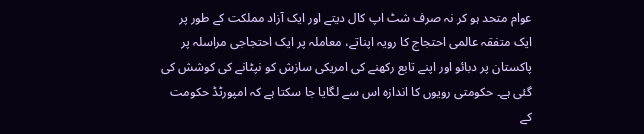عوام متحد ہو کر نہ صرف شٹ اپ کال دیتے اور ایک آزاد مملکت کے طور پر ایک متفقہ عالمی احتجاج کا رویہ اپناتے، معاملہ پر ایک احتجاجی مراسلہ پر پاکستان پر دبائو اور اپنے تابع رکھنے کی امریکی سازش کو نپٹانے کی کوشش کی گئی ہے۔ حکومتی رویوں کا اندازہ اس سے لگایا جا سکتا ہے کہ امپورٹڈ حکومت کے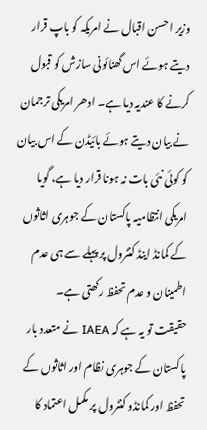وزیر احسن اقبال نے امریکہ کو باپ قرار دیتے ہوئے اس گھنائونی سازش کو قبول کرنے کا عندیہ دیا ہے۔ ادھر امریکی ترجمان نے بیان دیتے ہوئے بائیڈن کے اس بیان کو کوئی نئی بات نہ ہونا قرار دیا ہے، گویا امریکی انتظامیہ پاکستان کے جوہری اثاثوں کے کمانڈ اینڈ کنٹرول پر پہلے سے ہی عدم اطمینان و عدم تحفظ رکھتی ہے۔
حقیقت تو یہ ہے کہ IAEA نے متعدد بار پاکستان کے جوہری نظام اور اثاثوں کے تحفظ اور کمانڈو کنٹرول پر مکمل اعتماد کا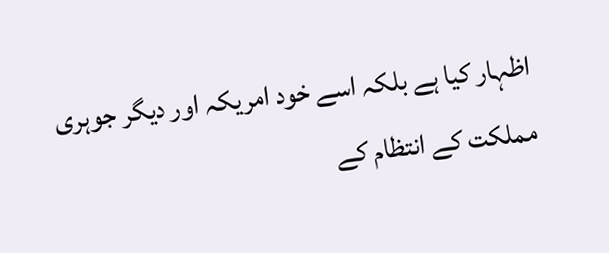اظہار کیا ہے بلکہ اسے خود امریکہ اور دیگر جوہری مملکت کے انتظام کے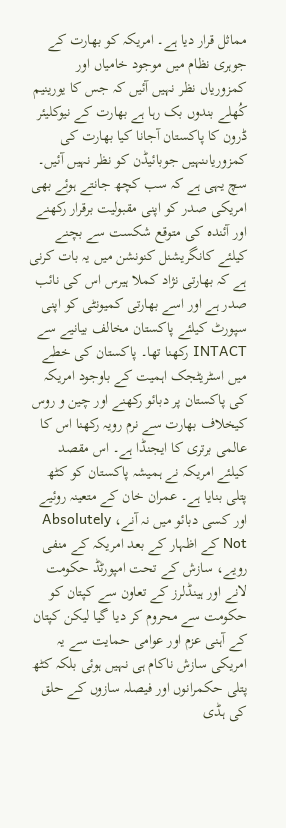مماثل قرار دیا ہے۔ امریکہ کو بھارت کے جوہری نظام میں موجود خامیاں اور کمزوریاں نظر نہیں آئیں کہ جس کا یورینیم کُھلے بندوں بک رہا ہے بھارت کے نیوکلیئر ڈرون کا پاکستان آجانا کیا بھارت کی کمزوریاںنہیں جوبائیڈن کو نظر نہیں آئیں۔ سچ یہی ہے کہ سب کچھ جانتے ہوئے بھی امریکی صدر کو اپنی مقبولیت برقرار رکھنے اور آئندہ کی متوقع شکست سے بچنے کیلئے کانگریشنل کنونشن میں یہ بات کرنی ہے کہ بھارتی نژاد کملا ہیرس اس کی نائب صدر ہے اور اسے بھارتی کمیونٹی کو اپنی سپورٹ کیلئے پاکستان مخالف بیانیے سے INTACT رکھنا تھا۔ پاکستان کی خطے میں اسٹریٹجک اہمیت کے باوجود امریکہ کی پاکستان پر دبائو رکھنے اور چین و روس کیخلاف بھارت سے نرم رویہ رکھنا اس کا عالمی برتری کا ایجنڈا ہے۔ اس مقصد کیلئے امریکہ نے ہمیشہ پاکستان کو کٹھ پتلی بنایا ہے۔ عمران خان کے متعینہ روئیے اور کسی دبائو میں نہ آنے، Absolutely Not کے اظہار کے بعد امریکہ کے منفی رویے، سازش کے تحت امپورٹڈ حکومت لانے اور ہینڈلرز کے تعاون سے کپتان کو حکومت سے محروم کر دیا گیا لیکن کپتان کے آہنی عزم اور عوامی حمایت سے یہ امریکی سازش ناکام ہی نہیں ہوئی بلکہ کٹھ پتلی حکمرانوں اور فیصلہ سازوں کے حلق کی ہڈی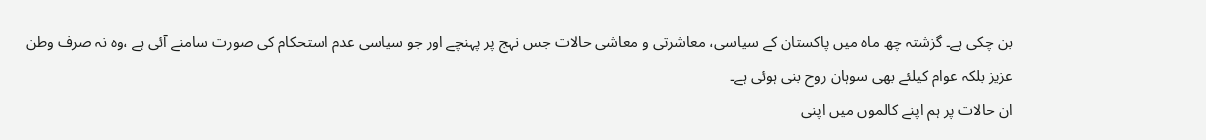بن چکی ہے۔ گزشتہ چھ ماہ میں پاکستان کے سیاسی، معاشرتی و معاشی حالات جس نہج پر پہنچے اور جو سیاسی عدم استحکام کی صورت سامنے آئی ہے ،وہ نہ صرف وطن عزیز بلکہ عوام کیلئے بھی سوہان روح بنی ہوئی ہے۔
ان حالات پر ہم اپنے کالموں میں اپنی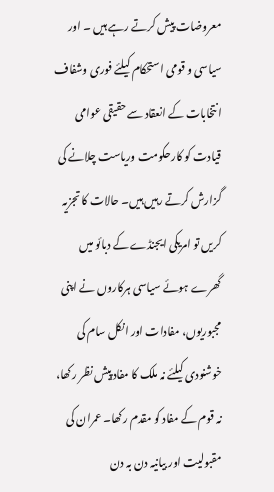معروضات پیش کرتے رہے ہیں ۔ اور سیاسی و قومی استحکام کیلئے فوری وشفاف انتخابات کے انعقاد سے حقیقی عوامی قیادت کو کارحکومت وریاست چلانے کی گزارش کرتے رہیں ہیں۔ حالات کا تجزیہ کریں تو امریکی ایجنڈے کے دبائو میں گھرے ہوئے سیاسی ہرکاروں نے اپنی مجبوریوں، مفادات اور انکل سام کی خوشنودی کیلئے نہ ملک کا مفاد پیش نظر رکھا، نہ قوم کے مفاد کو مقدم رکھا۔ عمران کی مقبولیت اور بیانیہ دن بہ دن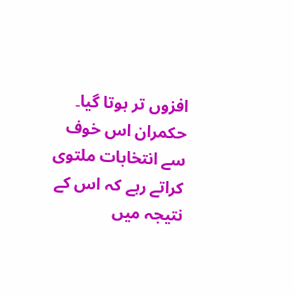افزوں تر ہوتا گیا۔ حکمران اس خوف سے انتخابات ملتوی کراتے رہے کہ اس کے نتیجہ میں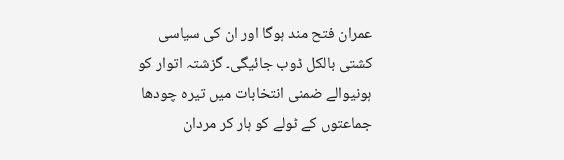عمران فتح مند ہوگا اور ان کی سیاسی کشتی بالکل ڈوب جائیگی۔ گزشتہ اتوار کو ہونیوالے ضمنی انتخابات میں تیرہ چودھا جماعتوں کے ٹولے کو ہار کر مردان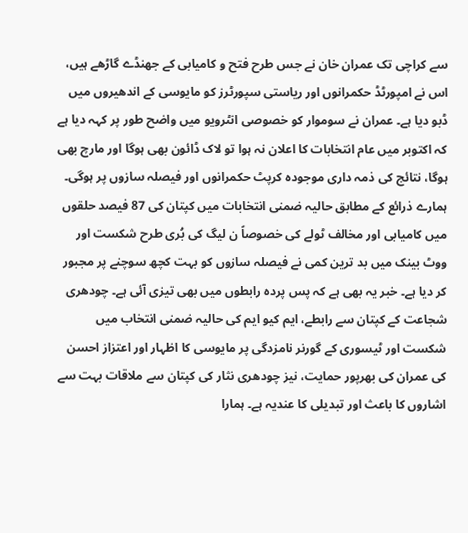سے کراچی تک عمران خان نے جس طرح فتح و کامیابی کے جھنڈے گاڑھے ہیں، اس نے امپورٹڈ حکمرانوں اور ریاستی سپورٹرز کو مایوسی کے اندھیروں میں ڈبو دیا ہے۔ عمران نے سوموار کو خصوصی انٹرویو میں واضح طور پر کہہ دیا ہے کہ اکتوبر میں عام انتخابات کا اعلان نہ ہوا تو لاک ڈائون بھی ہوگا اور مارچ بھی ہوگا، نتائج کی ذمہ داری موجودہ کرپٹ حکمرانوں اور فیصلہ سازوں پر ہوگی۔
ہمارے ذرائع کے مطابق حالیہ ضمنی انتخابات میں کپتان کی 87 فیصد حلقوں میں کامیابی اور مخالف ٹولے کی خصوصاً ن لیگ کی بُری طرح شکست اور ووٹ بینک میں بد ترین کمی نے فیصلہ سازوں کو بہت کچھ سوچنے پر مجبور کر دیا ہے۔ خبر یہ بھی ہے کہ پس پردہ رابطوں میں بھی تیزی آئی ہے۔ چودھری شجاعت کے کپتان سے رابطے، ایم کیو ایم کی حالیہ ضمنی انتخاب میں شکست اور ٹیسوری کے گورنر نامزدگی پر مایوسی کا اظہار اور اعتزاز احسن کی عمران کی بھرپور حمایت، نیز چودھری نثار کی کپتان سے ملاقات بہت سے اشاروں کا باعث اور تبدیلی کا عندیہ ہے۔ ہمارا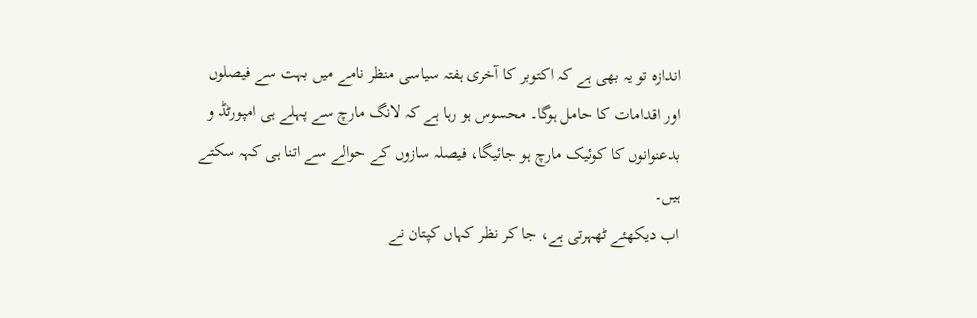اندازہ تو یہ بھی ہے کہ اکتوبر کا آخری ہفتہ سیاسی منظر نامے میں بہت سے فیصلوں اور اقدامات کا حامل ہوگا۔ محسوس ہو رہا ہے کہ لانگ مارچ سے پہلے ہی امپورٹڈ و بدعنوانوں کا کوئیک مارچ ہو جائیگا، فیصلہ سازوں کے حوالے سے اتنا ہی کہہ سکتے ہیں۔
اب دیکھئے ٹھہرتی ہے، جا کر نظر کہاں کپتان نے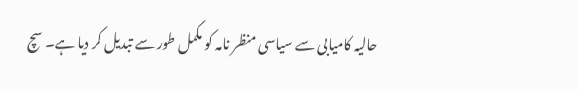حالیہ کامیابی سے سیاسی منظر نامہ کو مکمل طور سے تبدیل کر دیا ہے۔ سچ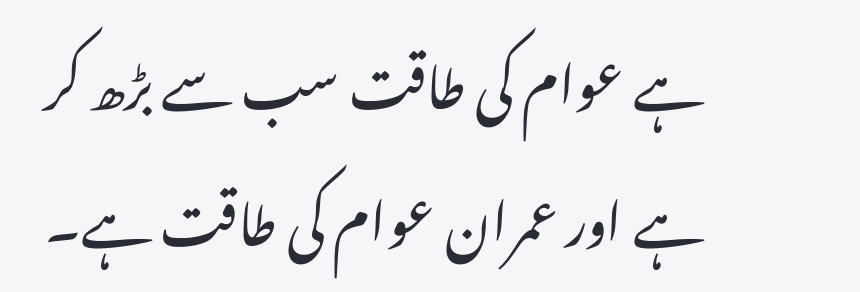ہے عوام کی طاقت سب سے بڑھ کر ہے اور عمران عوام کی طاقت ہے۔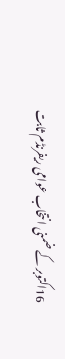16اکتوبر کے ضمنی انتخاب عوامی ریفرنڈم ثابت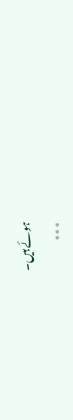ہوئے ہیں۔
٭٭٭